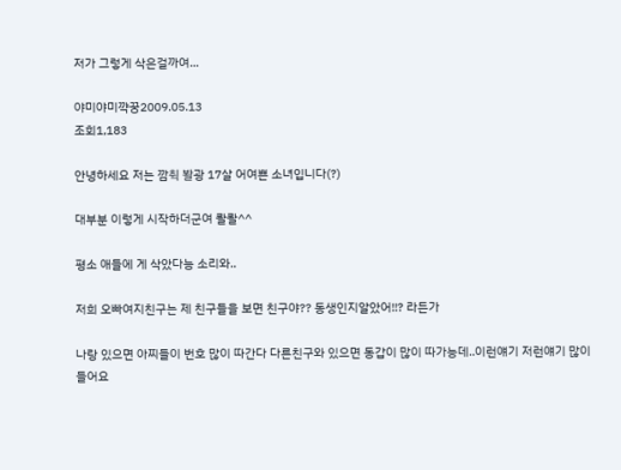저가 그렇게 삭은걸까여...

야미야미꺅꿍2009.05.13
조회1,183

안녕하세요 저는 깜췩 봘광 17살 어여쁜 소녀입니다(?)

대부분 이렇게 시작하더군여 콸콸^^

평소 애들에 게 삭았다능 소리와..

저희 오빠여지친구는 제 친구들을 보면 친구야?? 동생인지알았어!!? 라든가

나랑 있으면 아찌들이 번호 많이 따간다 다른친구와 있으면 동갑이 많이 따가능데..이런얘기 저런얘기 많이들어요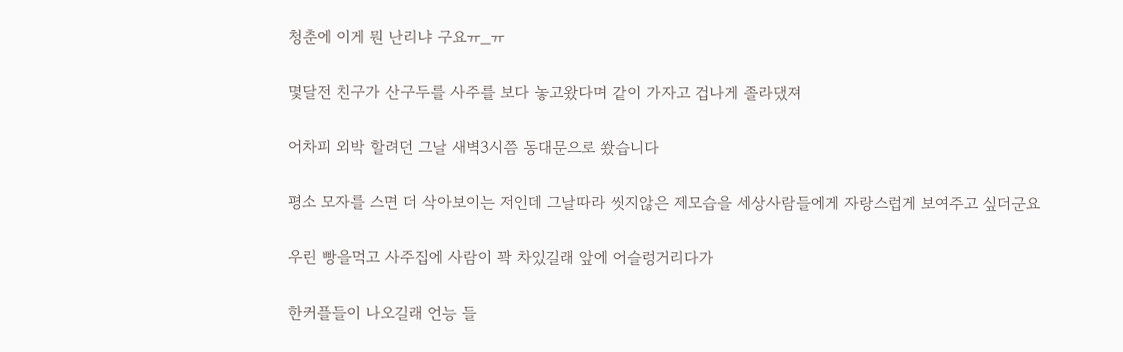청춘에 이게 뭔 난리냐 구요ㅠ_ㅠ

몇달전 친구가 산구두를 사주를 보다 놓고왔다며 같이 가자고 겁나게 졸라댔져

어차피 외박 할려던 그날 새벽3시쯤 동대문으로 쐈습니다

평소 모자를 스면 더 삭아보이는 저인데 그날따라 씻지않은 제모습을 세상사람들에게 자랑스럽게 보여주고 싶더군요

우린 빵을먹고 사주집에 사람이 꽉 차있길래 앞에 어슬렁거리다가

한커플들이 나오길래 언능 들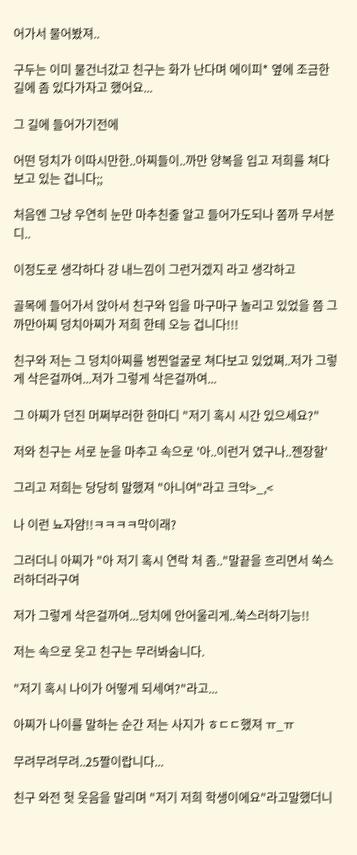어가서 물어봤져..

구두는 이미 물건너갔고 친구는 화가 난다며 에이피* 옆에 조금한 길에 좀 있다가자고 했어요...

그 길에 들어가기전에

어떤 덩치가 이따시만한..아찌들이..까만 양복을 입고 저희를 쳐다보고 있는 겁니다;;

처음엔 그냥 우연히 눈만 마추친줄 알고 들어가도되나 쫌까 무서분디..

이정도로 생각하다 걍 내느낌이 그런거겠지 라고 생각하고

골목에 들어가서 앉아서 친구와 입을 마구마구 놀리고 있었을 쯤 그 까만아찌 덩치아찌가 저희 한테 오능 겁니다!!!

친구와 저는 그 덩치아찌를 벙찐얼굴로 쳐다보고 있었쪄..저가 그렇게 삭은걸까여...저가 그렇게 삭은걸까여...

그 아찌가 던진 머쩌부러한 한마디 "저기 혹시 시간 있으세요?"

저와 친구는 서로 눈을 마추고 속으로 '아..이런거 였구나..젠장할'

그리고 저희는 당당히 말했져 "아니여"라고 크악>_,<

나 이런 뇨자얌!!ㅋㅋㅋㅋ막이래?

그러더니 아찌가 "아 저기 혹시 연락 처 좀.."말끝을 흐리면서 쑥스러하더라구여

저가 그렇게 삭은걸까여...덩치에 안어울리게..쑥스러하기능!!

저는 속으로 웃고 친구는 무러봐숨니다.

"저기 혹시 나이가 어떻게 되세여?"라고...

아찌가 나이를 말하는 순간 저는 사지가 ㅎㄷㄷ했져 ㅠ_ㅠ

무려무려무려..25짤이랍니다...

친구 와전 헛 웃음을 말리며 "저기 저희 학생이에요"라고말했더니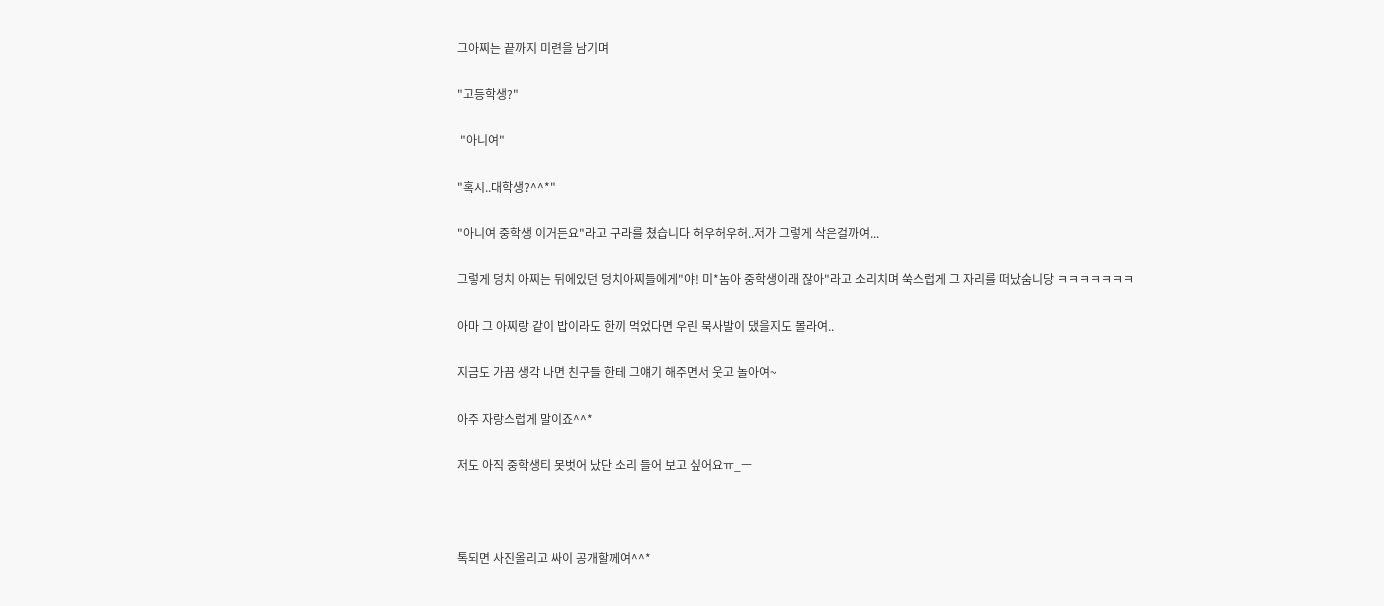그아찌는 끝까지 미련을 남기며

"고등학생?"

 "아니여"

"혹시..대학생?^^*"

"아니여 중학생 이거든요"라고 구라를 쳤습니다 허우허우허..저가 그렇게 삭은걸까여...

그렇게 덩치 아찌는 뒤에있던 덩치아찌들에게"야! 미*놈아 중학생이래 잖아"라고 소리치며 쑥스럽게 그 자리를 떠났숨니당 ㅋㅋㅋㅋㅋㅋㅋ

아마 그 아찌랑 같이 밥이라도 한끼 먹었다면 우린 묵사발이 댔을지도 몰라여..

지금도 가끔 생각 나면 친구들 한테 그얘기 해주면서 웃고 놀아여~

아주 자랑스럽게 말이죠^^*

저도 아직 중학생티 못벗어 났단 소리 들어 보고 싶어요ㅠ_ㅡ



톡되면 사진올리고 싸이 공개할께여^^*